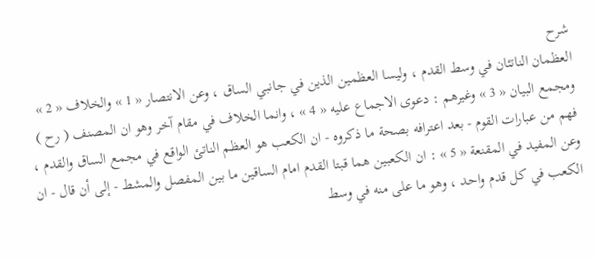شرح
العظمان الناتئان في وسط القدم ، وليسا العظمين الذين في جانبي الساق ، وعن الانتصار « 1 » والخلاف « 2 » ومجمع البيان « 3 » وغيرهم : دعوى الاجماع عليه « 4 » ، وانما الخلاف في مقام آخر وهو ان المصنف ( رح ) فهم من عبارات القوم - بعد اعترافه بصحة ما ذكروه - ان الكعب هو العظم الناتئ الواقع في مجمع الساق والقدم ، وعن المفيد في المقنعة « 5 » : ان الكعبين هما قبتا القدم امام الساقين ما بين المفصل والمشط - إلى أن قال - ان الكعب في كل قدم واحد ، وهو ما على منه في وسط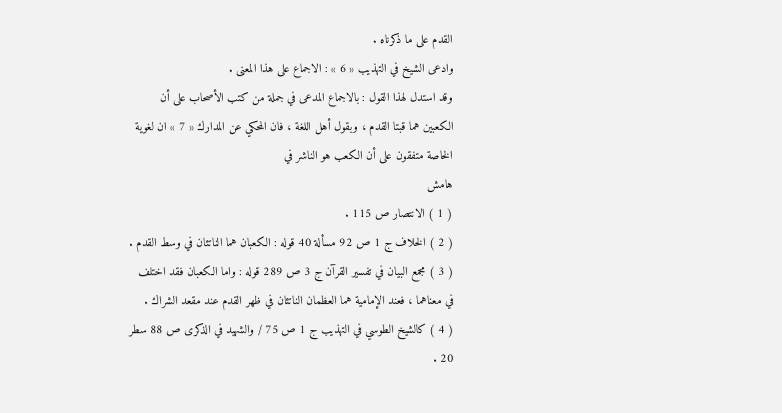القدم على ما ذكرناه .
وادعى الشيخ في التهذيب « 6 » : الاجماع على هذا المعنى .
وقد استدل لهذا القول : بالاجماع المدعى في جملة من كتب الأصحاب على أن الكعبين هما قبتا القدم ، وبقول أهل اللغة ، فان المحكي عن المدارك « 7 » ان لغوية الخاصة متفقون على أن الكعب هو الناشر في
هامش
( 1 ) الانتصار ص 115 .
( 2 ) الخلاف ج 1 ص 92 مسألة 40 قوله : الكعبان هما الناتئان في وسط القدم .
( 3 ) مجمع البيان في تفسير القرآن ج 3 ص 289 قوله : واما الكعبان فقد اختلف في معناهما ، فعند الإمامية هما العظمان الناتئان في ظهر القدم عند مقعد الشراك .
( 4 ) كالشيخ الطوسي في التهذيب ج 1 ص 75 / والشهيد في الذكرى ص 88 سطر 20 .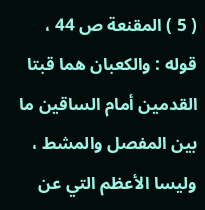( 5 ) المقنعة ص 44 ، قوله : والكعبان هما قبتا القدمين أمام الساقين ما بين المفصل والمشط ، وليسا الأعظم التي عن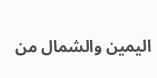اليمين والشمال من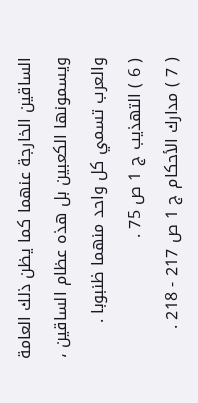الساقين الخارجة عنهما كما يظن ذلك العامة ويسمونها الكعبين بل هذه عظام الساقين ، والعرب تسمي كل واحد منهما ظنبوبا .
( 6 ) التهذيب ج 1 ص 75 .
( 7 ) مدارك الأحكام ج 1 ص 217 - 218 .